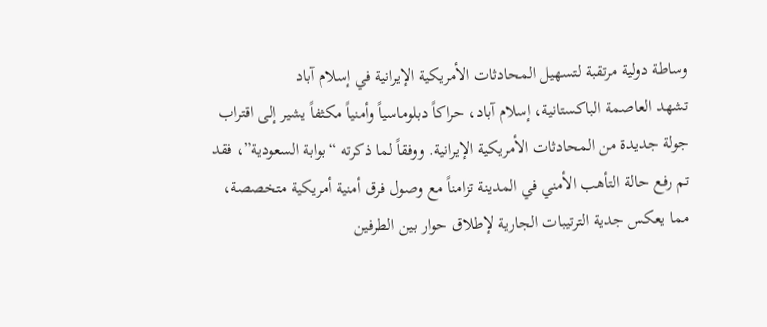وساطة دولية مرتقبة لتسهيل المحادثات الأمريكية الإيرانية في إسلام آباد
تشهد العاصمة الباكستانية، إسلام آباد، حراكاً دبلوماسياً وأمنياً مكثفاً يشير إلى اقتراب جولة جديدة من المحادثات الأمريكية الإيرانية. ووفقاً لما ذكرته “بوابة السعودية”، فقد تم رفع حالة التأهب الأمني في المدينة تزامناً مع وصول فرق أمنية أمريكية متخصصة، مما يعكس جدية الترتيبات الجارية لإطلاق حوار بين الطرفين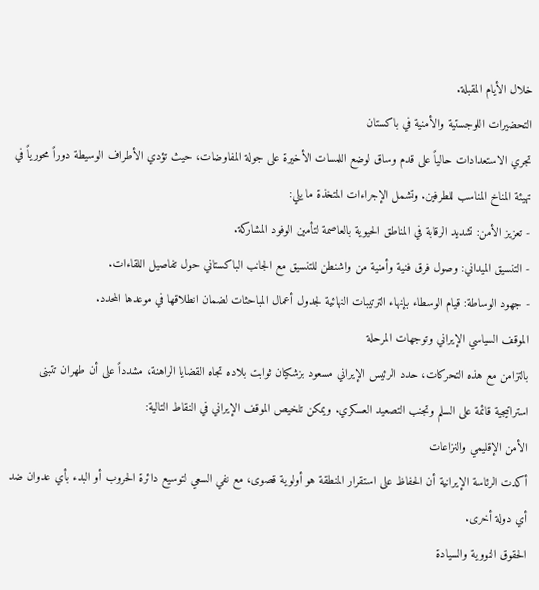خلال الأيام المقبلة.
التحضيرات اللوجستية والأمنية في باكستان
تجري الاستعدادات حالياً على قدم وساق لوضع اللمسات الأخيرة على جولة المفاوضات، حيث تؤدي الأطراف الوسيطة دوراً محورياً في تهيئة المناخ المناسب للطرفين. وتشمل الإجراءات المتخذة ما يلي:
- تعزيز الأمن: تشديد الرقابة في المناطق الحيوية بالعاصمة لتأمين الوفود المشاركة.
- التنسيق الميداني: وصول فرق فنية وأمنية من واشنطن للتنسيق مع الجانب الباكستاني حول تفاصيل اللقاءات.
- جهود الوساطة: قيام الوسطاء بإنهاء الترتيبات النهائية لجدول أعمال المباحثات لضمان انطلاقها في موعدها المحدد.
الموقف السياسي الإيراني وتوجهات المرحلة
بالتزامن مع هذه التحركات، حدد الرئيس الإيراني مسعود بزشكيان ثوابت بلاده تجاه القضايا الراهنة، مشدداً على أن طهران تتبنى استراتيجية قائمة على السلم وتجنب التصعيد العسكري. ويمكن تلخيص الموقف الإيراني في النقاط التالية:
الأمن الإقليمي والنزاعات
أكدت الرئاسة الإيرانية أن الحفاظ على استقرار المنطقة هو أولوية قصوى، مع نفي السعي لتوسيع دائرة الحروب أو البدء بأي عدوان ضد أي دولة أخرى.
الحقوق النووية والسيادة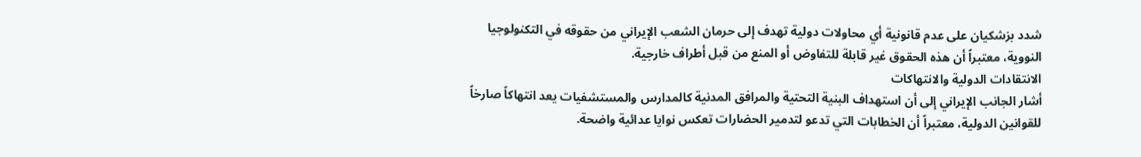شدد بزشكيان على عدم قانونية أي محاولات دولية تهدف إلى حرمان الشعب الإيراني من حقوقه في التكنولوجيا النووية، معتبراً أن هذه الحقوق غير قابلة للتفاوض أو المنع من قبل أطراف خارجية.
الانتقادات الدولية والانتهاكات
أشار الجانب الإيراني إلى أن استهداف البنية التحتية والمرافق المدنية كالمدارس والمستشفيات يعد انتهاكاً صارخاً للقوانين الدولية، معتبراً أن الخطابات التي تدعو لتدمير الحضارات تعكس نوايا عدائية واضحة.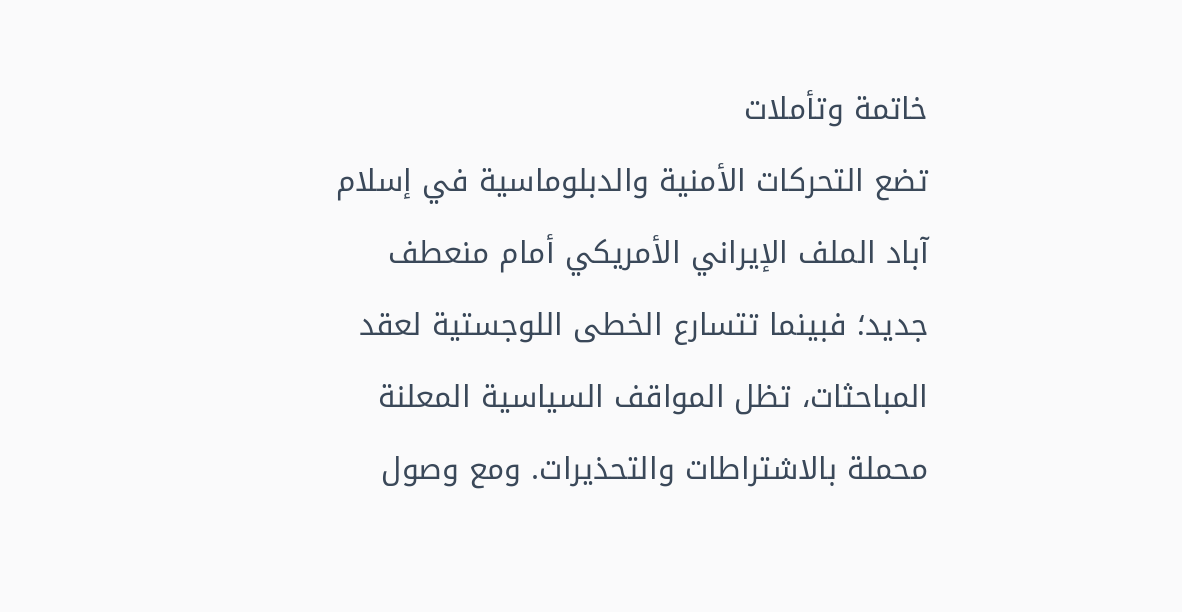خاتمة وتأملات
تضع التحركات الأمنية والدبلوماسية في إسلام آباد الملف الإيراني الأمريكي أمام منعطف جديد؛ فبينما تتسارع الخطى اللوجستية لعقد المباحثات، تظل المواقف السياسية المعلنة محملة بالاشتراطات والتحذيرات. ومع وصول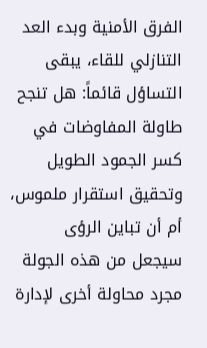الفرق الأمنية وبدء العد التنازلي للقاء، يبقى التساؤل قائماً: هل تنجح طاولة المفاوضات في كسر الجمود الطويل وتحقيق استقرار ملموس، أم أن تباين الرؤى سيجعل من هذه الجولة مجرد محاولة أخرى لإدارة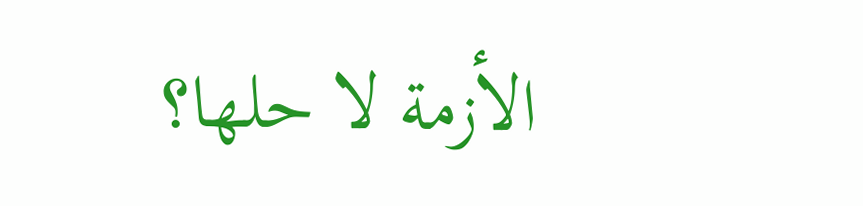الأزمة لا حلها؟